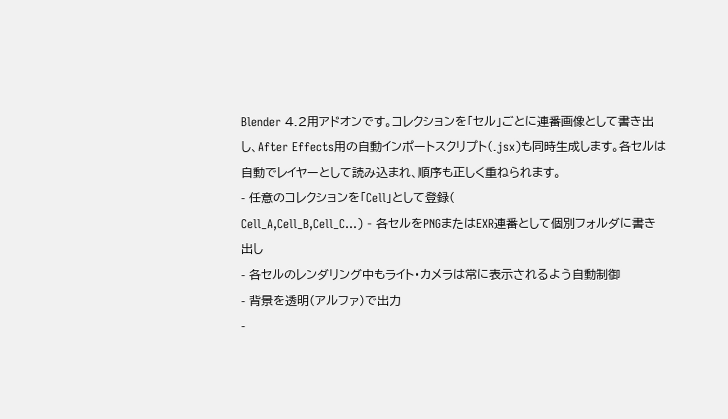Blender 4.2用アドオンです。コレクションを「セル」ごとに連番画像として書き出し、After Effects用の自動インポートスクリプト(.jsx)も同時生成します。各セルは自動でレイヤーとして読み込まれ、順序も正しく重ねられます。
- 任意のコレクションを「Cell」として登録(
Cell_A,Cell_B,Cell_C...) - 各セルをPNGまたはEXR連番として個別フォルダに書き出し
- 各セルのレンダリング中もライト・カメラは常に表示されるよう自動制御
- 背景を透明(アルファ)で出力
-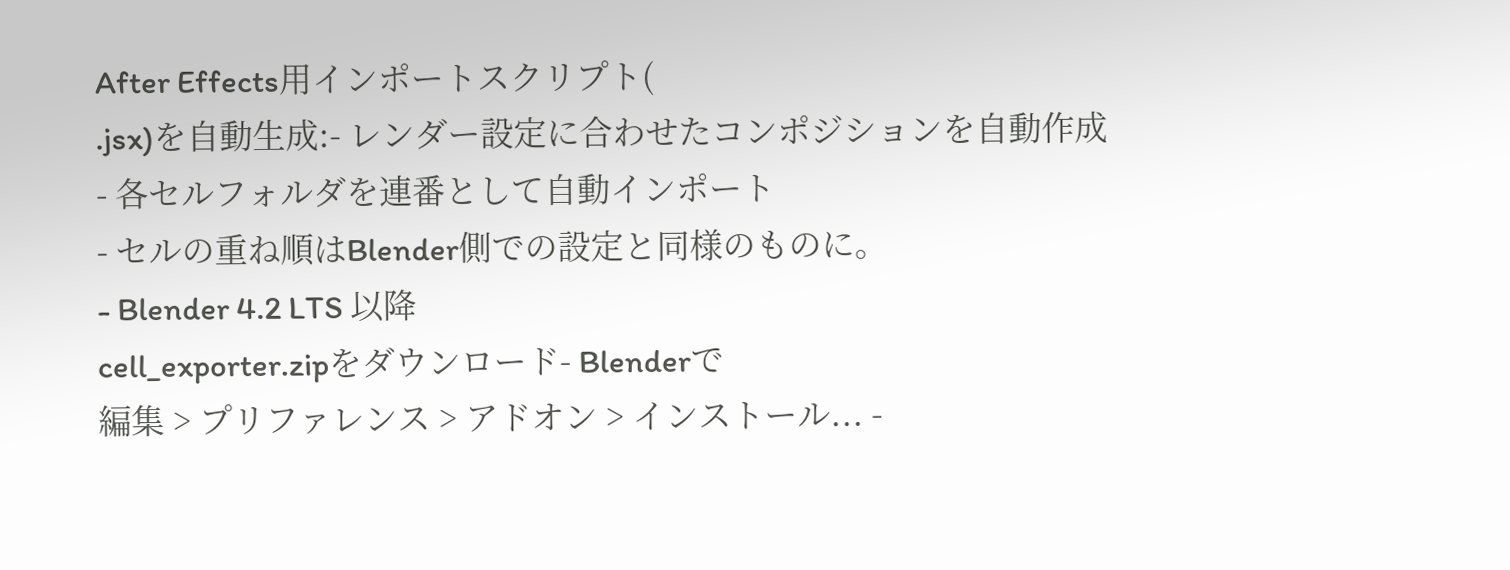After Effects用インポートスクリプト(
.jsx)を自動生成:- レンダー設定に合わせたコンポジションを自動作成
- 各セルフォルダを連番として自動インポート
- セルの重ね順はBlender側での設定と同様のものに。
- Blender 4.2 LTS 以降
cell_exporter.zipをダウンロード- Blenderで
編集 > プリファレンス > アドオン > インストール... -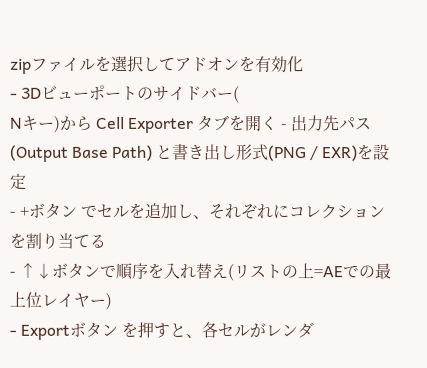zipファイルを選択してアドオンを有効化
- 3Dビューポートのサイドバー(
Nキー)から Cell Exporter タブを開く - 出力先パス(Output Base Path) と書き出し形式(PNG / EXR)を設定
- +ボタン でセルを追加し、それぞれにコレクションを割り当てる
- ↑↓ボタンで順序を入れ替え(リストの上=AEでの最上位レイヤー)
- Exportボタン を押すと、各セルがレンダ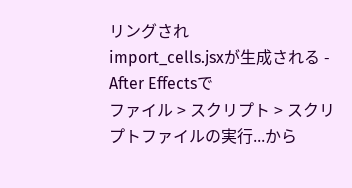リングされ
import_cells.jsxが生成される - After Effectsで
ファイル > スクリプト > スクリプトファイルの実行...から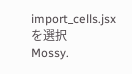import_cells.jsxを選択
Mossy.